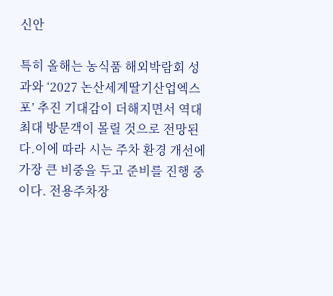신안

특히 올해는 농식품 해외박람회 성과와 ‘2027 논산세계딸기산업엑스포’ 추진 기대감이 더해지면서 역대 최대 방문객이 몰릴 것으로 전망된다.이에 따라 시는 주차 환경 개선에 가장 큰 비중을 두고 준비를 진행 중이다. 전용주차장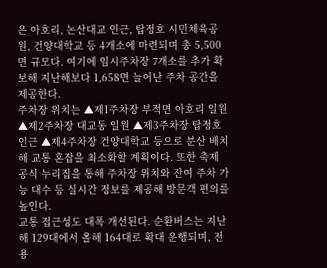은 아호리, 논산대교 인근, 탑정호 시민체육공원, 건양대학교 등 4개소에 마련되며 총 5,500면 규모다. 여기에 임시주차장 7개소를 추가 확보해 지난해보다 1,658면 늘어난 주차 공간을 제공한다.
주차장 위치는 ▲제1주차장 부적면 아호리 일원 ▲제2주차장 대교동 일원 ▲제3주차장 탑정호 인근 ▲제4주차장 건양대학교 등으로 분산 배치해 교통 혼잡을 최소화할 계획이다. 또한 축제 공식 누리집을 통해 주차장 위치와 잔여 주차 가능 대수 등 실시간 정보를 제공해 방문객 편의를 높인다.
교통 접근성도 대폭 개선된다. 순환버스는 지난해 129대에서 올해 164대로 확대 운행되며, 전용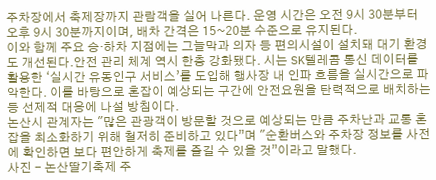주차장에서 축제장까지 관람객을 실어 나른다. 운영 시간은 오전 9시 30분부터 오후 9시 30분까지이며, 배차 간격은 15~20분 수준으로 유지된다.
이와 함께 주요 승·하차 지점에는 그늘막과 의자 등 편의시설이 설치돼 대기 환경도 개선된다.안전 관리 체계 역시 한층 강화됐다. 시는 SK텔레콤 통신 데이터를 활용한 ‘실시간 유동인구 서비스’를 도입해 행사장 내 인파 흐름을 실시간으로 파악한다. 이를 바탕으로 혼잡이 예상되는 구간에 안전요원을 탄력적으로 배치하는 등 선제적 대응에 나설 방침이다.
논산시 관계자는 "많은 관광객이 방문할 것으로 예상되는 만큼 주차난과 교통 혼잡을 최소화하기 위해 철저히 준비하고 있다”며 "순환버스와 주차장 정보를 사전에 확인하면 보다 편안하게 축제를 즐길 수 있을 것”이라고 말했다.
사진 - 논산딸기축제 주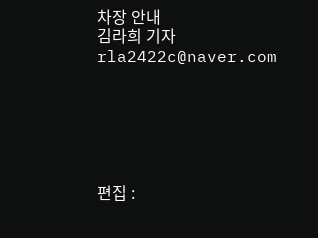차장 안내
김라희 기자 rla2422c@naver.com






편집 :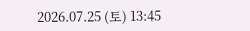2026.07.25 (토) 13:45